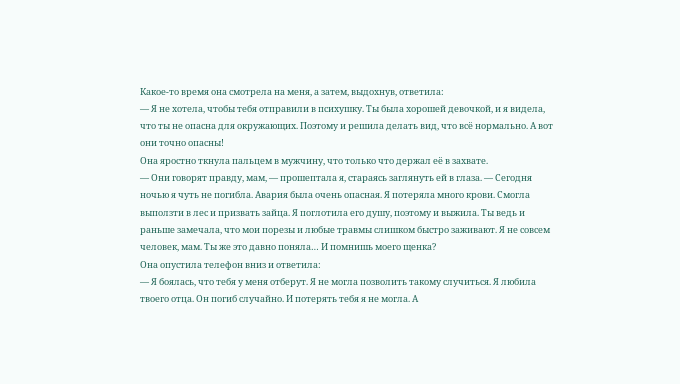Какое-то время она смотрела на меня, а затем, выдохнув, ответила:
— Я не хотела, чтобы тебя отправили в психушку. Ты была хорошей девочкой, и я видела, что ты не опасна для окружающих. Поэтому и решила делать вид, что всё нормально. А вот они точно опасны!
Она яростно ткнула пальцем в мужчину, что только что держал её в захвате.
— Они говорят правду, мам, — прошептала я, стараясь заглянуть ей в глаза. — Сегодня ночью я чуть не погибла. Авария была очень опасная. Я потеряла много крови. Смогла выползти в лес и призвать зайца. Я поглотила его душу, поэтому и выжила. Ты ведь и раньше замечала, что мои порезы и любые травмы слишком быстро заживают. Я не совсем человек, мам. Ты же это давно поняла… И помнишь моего щенка?
Она опустила телефон вниз и ответила:
— Я боялась, что тебя у меня отберут. Я не могла позволить такому случиться. Я любила твоего отца. Он погиб случайно. И потерять тебя я не могла. А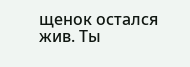щенок остался жив. Ты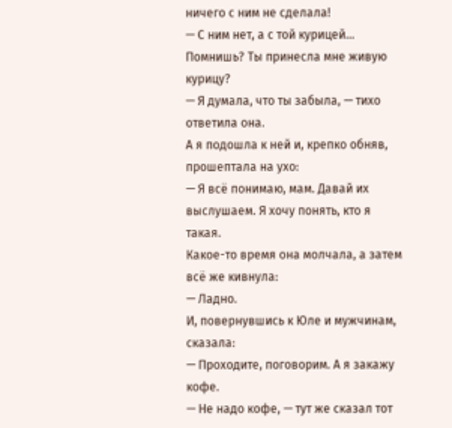ничего с ним не сделала!
— С ним нет, а с той курицей… Помнишь? Ты принесла мне живую курицу?
— Я думала, что ты забыла, — тихо ответила она.
А я подошла к ней и, крепко обняв, прошептала на ухо:
— Я всё понимаю, мам. Давай их выслушаем. Я хочу понять, кто я такая.
Какое-то время она молчала, а затем всё же кивнула:
— Ладно.
И, повернувшись к Юле и мужчинам, сказала:
— Проходите, поговорим. А я закажу кофе.
— Не надо кофе, — тут же сказал тот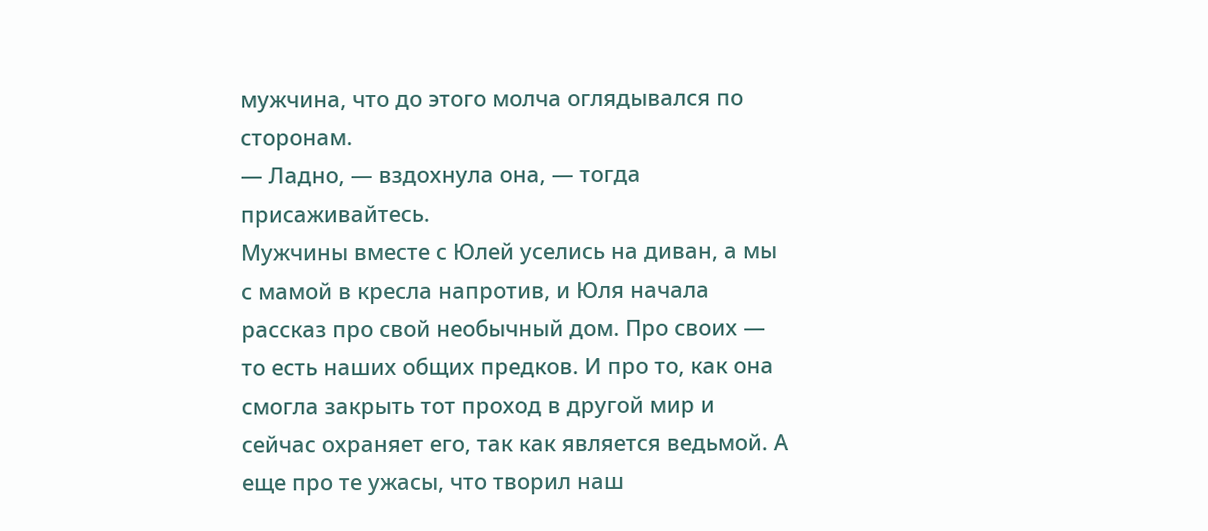мужчина, что до этого молча оглядывался по сторонам.
— Ладно, — вздохнула она, — тогда присаживайтесь.
Мужчины вместе с Юлей уселись на диван, а мы с мамой в кресла напротив, и Юля начала рассказ про свой необычный дом. Про своих — то есть наших общих предков. И про то, как она смогла закрыть тот проход в другой мир и сейчас охраняет его, так как является ведьмой. А еще про те ужасы, что творил наш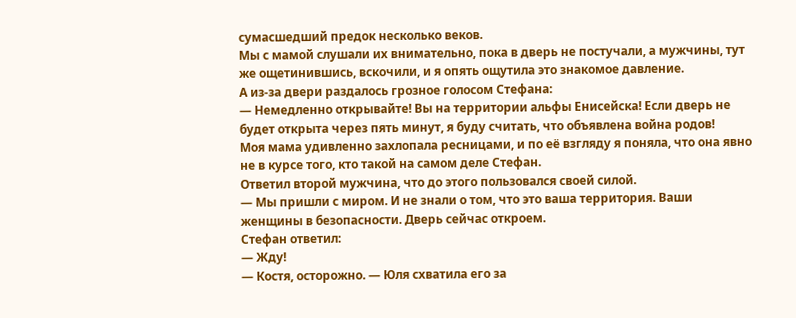сумасшедший предок несколько веков.
Мы с мамой слушали их внимательно, пока в дверь не постучали, а мужчины, тут же ощетинившись, вскочили, и я опять ощутила это знакомое давление.
А из-за двери раздалось грозное голосом Стефана:
— Немедленно открывайте! Вы на территории альфы Енисейска! Если дверь не будет открыта через пять минут, я буду считать, что объявлена война родов!
Моя мама удивленно захлопала ресницами, и по её взгляду я поняла, что она явно не в курсе того, кто такой на самом деле Стефан.
Ответил второй мужчина, что до этого пользовался своей силой.
— Мы пришли с миром. И не знали о том, что это ваша территория. Ваши женщины в безопасности. Дверь сейчас откроем.
Стефан ответил:
— Жду!
— Костя, осторожно. — Юля схватила его за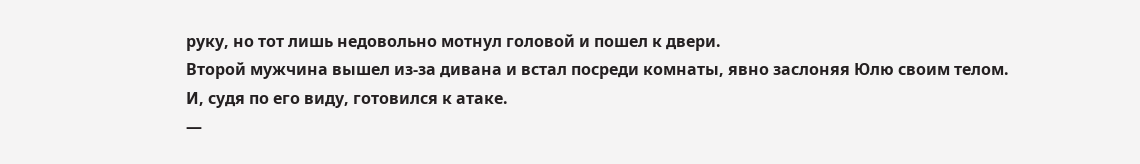руку, но тот лишь недовольно мотнул головой и пошел к двери.
Второй мужчина вышел из-за дивана и встал посреди комнаты, явно заслоняя Юлю своим телом. И, судя по его виду, готовился к атаке.
—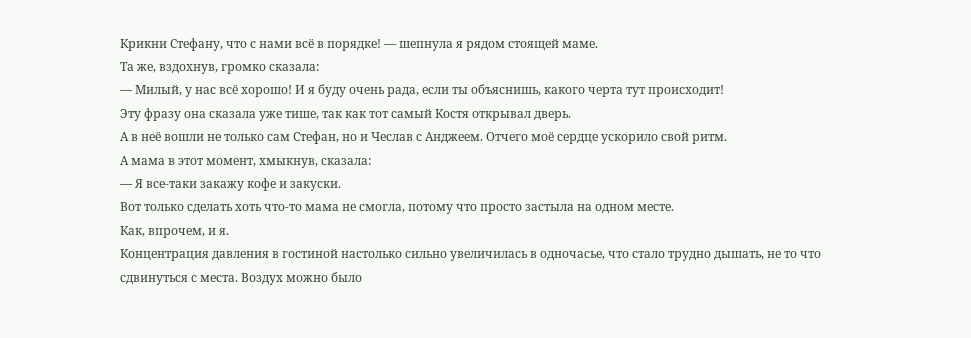Крикни Стефану, что с нами всё в порядке! — шепнула я рядом стоящей маме.
Та же, вздохнув, громко сказала:
— Милый, у нас всё хорошо! И я буду очень рада, если ты объяснишь, какого черта тут происходит!
Эту фразу она сказала уже тише, так как тот самый Костя открывал дверь.
А в неё вошли не только сам Стефан, но и Чеслав с Анджеем. Отчего моё сердце ускорило свой ритм.
А мама в этот момент, хмыкнув, сказала:
— Я все-таки закажу кофе и закуски.
Вот только сделать хоть что-то мама не смогла, потому что просто застыла на одном месте.
Как, впрочем, и я.
Концентрация давления в гостиной настолько сильно увеличилась в одночасье, что стало трудно дышать, не то что сдвинуться с места. Воздух можно было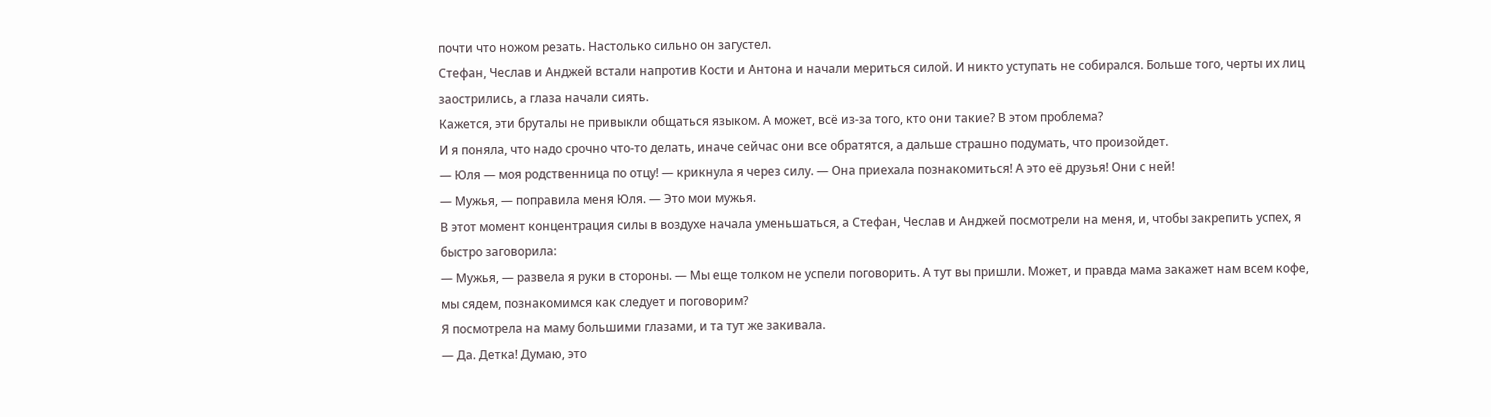почти что ножом резать. Настолько сильно он загустел.
Стефан, Чеслав и Анджей встали напротив Кости и Антона и начали мериться силой. И никто уступать не собирался. Больше того, черты их лиц заострились, а глаза начали сиять.
Кажется, эти бруталы не привыкли общаться языком. А может, всё из-за того, кто они такие? В этом проблема?
И я поняла, что надо срочно что-то делать, иначе сейчас они все обратятся, а дальше страшно подумать, что произойдет.
— Юля — моя родственница по отцу! — крикнула я через силу. — Она приехала познакомиться! А это её друзья! Они с ней!
— Мужья, — поправила меня Юля. — Это мои мужья.
В этот момент концентрация силы в воздухе начала уменьшаться, а Стефан, Чеслав и Анджей посмотрели на меня, и, чтобы закрепить успех, я быстро заговорила:
— Мужья, — развела я руки в стороны. — Мы еще толком не успели поговорить. А тут вы пришли. Может, и правда мама закажет нам всем кофе, мы сядем, познакомимся как следует и поговорим?
Я посмотрела на маму большими глазами, и та тут же закивала.
— Да. Детка! Думаю, это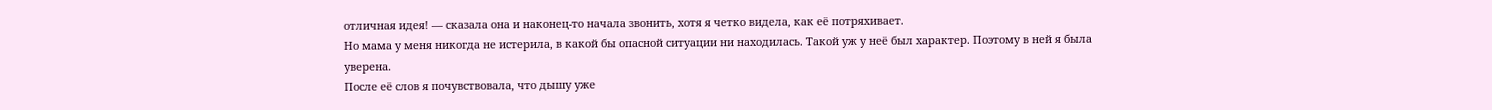отличная идея! — сказала она и наконец-то начала звонить, хотя я четко видела, как её потряхивает.
Но мама у меня никогда не истерила, в какой бы опасной ситуации ни находилась. Такой уж у неё был характер. Поэтому в ней я была уверена.
После её слов я почувствовала, что дышу уже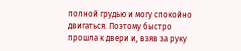полной грудью и могу спокойно двигаться. Поэтому быстро прошла к двери и, взяв за руку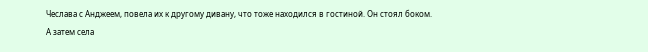Чеслава с Анджеем, повела их к другому дивану, что тоже находился в гостиной. Он стоял боком.
А затем села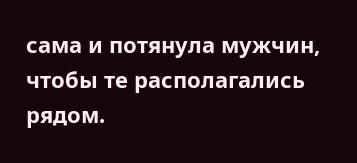сама и потянула мужчин, чтобы те располагались рядом.